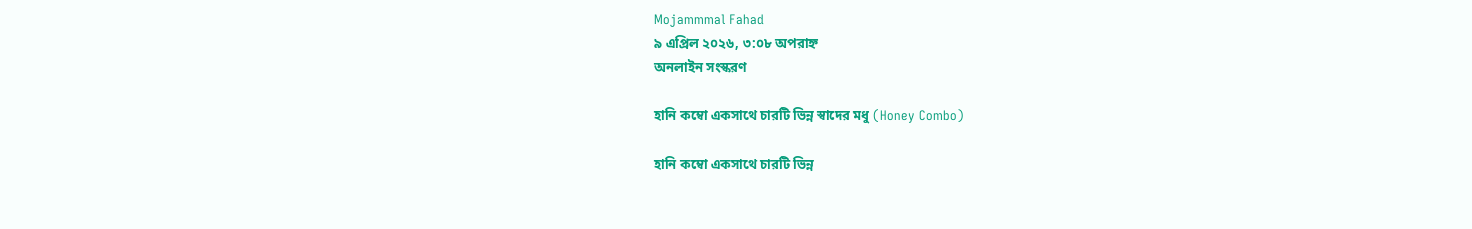Mojammmal Fahad
৯ এপ্রিল ২০২৬, ৩:০৮ অপরাহ্ন
অনলাইন সংস্করণ

হানি কম্বো একসাথে চারটি ভিন্ন স্বাদের মধু (Honey Combo)

হানি কম্বো একসাথে চারটি ভিন্ন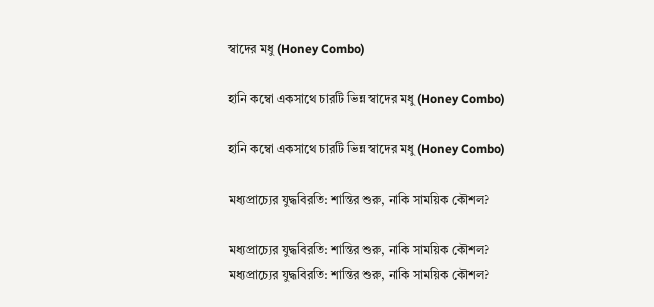স্বাদের মধু (Honey Combo)

হানি কম্বো একসাথে চারটি ভিন্ন স্বাদের মধু (Honey Combo)

হানি কম্বো একসাথে চারটি ভিন্ন স্বাদের মধু (Honey Combo)

মধ্যপ্রাচ্যের যুদ্ধবিরতি: শান্তির শুরু, নাকি সাময়িক কৌশল?

মধ্যপ্রাচ্যের যুদ্ধবিরতি: শান্তির শুরু, নাকি সাময়িক কৌশল?
মধ্যপ্রাচ্যের যুদ্ধবিরতি: শান্তির শুরু, নাকি সাময়িক কৌশল?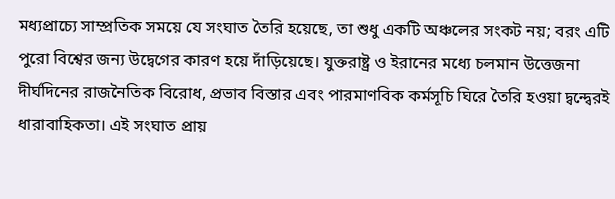মধ্যপ্রাচ্যে সাম্প্রতিক সময়ে যে সংঘাত তৈরি হয়েছে, তা শুধু একটি অঞ্চলের সংকট নয়; বরং এটি পুরো বিশ্বের জন্য উদ্বেগের কারণ হয়ে দাঁড়িয়েছে। যুক্তরাষ্ট্র ও ইরানের মধ্যে চলমান উত্তেজনা দীর্ঘদিনের রাজনৈতিক বিরোধ, প্রভাব বিস্তার এবং পারমাণবিক কর্মসূচি ঘিরে তৈরি হওয়া দ্বন্দ্বেরই ধারাবাহিকতা। এই সংঘাত প্রায়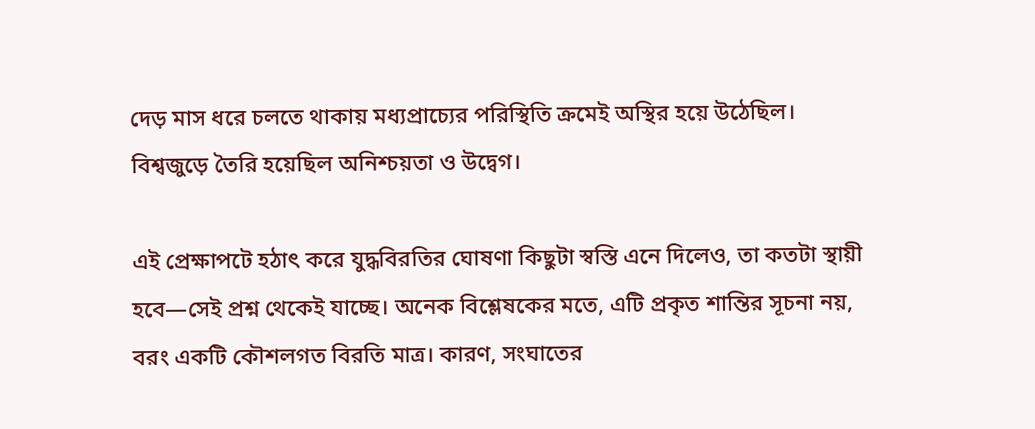দেড় মাস ধরে চলতে থাকায় মধ্যপ্রাচ্যের পরিস্থিতি ক্রমেই অস্থির হয়ে উঠেছিল। বিশ্বজুড়ে তৈরি হয়েছিল অনিশ্চয়তা ও উদ্বেগ।

এই প্রেক্ষাপটে হঠাৎ করে যুদ্ধবিরতির ঘোষণা কিছুটা স্বস্তি এনে দিলেও, তা কতটা স্থায়ী হবে—সেই প্রশ্ন থেকেই যাচ্ছে। অনেক বিশ্লেষকের মতে, এটি প্রকৃত শান্তির সূচনা নয়, বরং একটি কৌশলগত বিরতি মাত্র। কারণ, সংঘাতের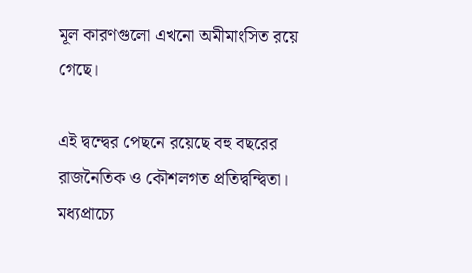মূল কারণগুলো এখনো অমীমাংসিত রয়ে গেছে।

এই দ্বন্দ্বের পেছনে রয়েছে বহু বছরের রাজনৈতিক ও কৌশলগত প্রতিদ্বন্দ্বিতা। মধ্যপ্রাচ্যে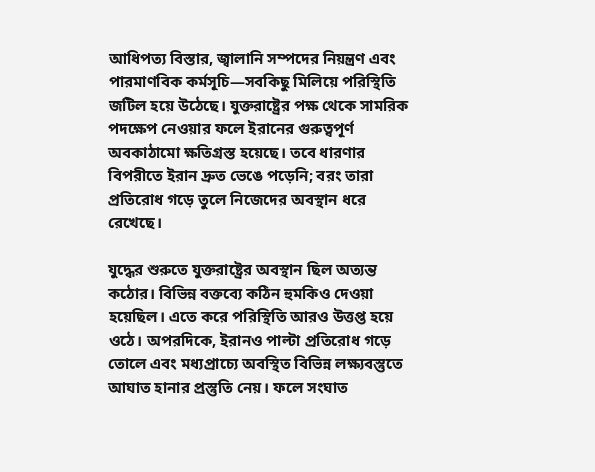আধিপত্য বিস্তার, জ্বালানি সম্পদের নিয়ন্ত্রণ এবং পারমাণবিক কর্মসূচি—সবকিছু মিলিয়ে পরিস্থিতি জটিল হয়ে উঠেছে। যুক্তরাষ্ট্রের পক্ষ থেকে সামরিক পদক্ষেপ নেওয়ার ফলে ইরানের গুরুত্বপূর্ণ অবকাঠামো ক্ষতিগ্রস্ত হয়েছে। তবে ধারণার বিপরীতে ইরান দ্রুত ভেঙে পড়েনি; বরং তারা প্রতিরোধ গড়ে তুলে নিজেদের অবস্থান ধরে রেখেছে।

যুদ্ধের শুরুতে যুক্তরাষ্ট্রের অবস্থান ছিল অত্যন্ত কঠোর। বিভিন্ন বক্তব্যে কঠিন হুমকিও দেওয়া হয়েছিল। এতে করে পরিস্থিতি আরও উত্তপ্ত হয়ে ওঠে। অপরদিকে, ইরানও পাল্টা প্রতিরোধ গড়ে তোলে এবং মধ্যপ্রাচ্যে অবস্থিত বিভিন্ন লক্ষ্যবস্তুতে আঘাত হানার প্রস্তুতি নেয়। ফলে সংঘাত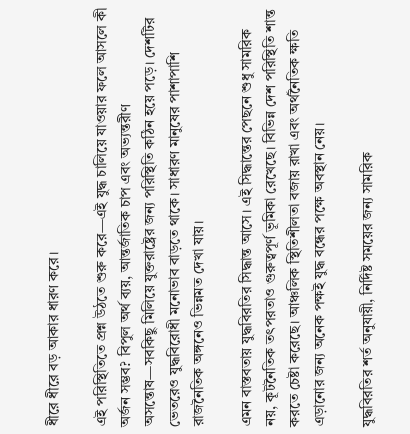ধীরে ধীরে বড় আকার ধারণ করে।

এই পরিস্থিতিতে প্রশ্ন উঠতে শুরু করে—এই যুদ্ধ চালিয়ে যাওয়ার ফলে আসলে কী অর্জন সম্ভব? বিপুল অর্থ ব্যয়, আন্তর্জাতিক চাপ এবং অভ্যন্তরীণ অসন্তোষ—সবকিছু মিলিয়ে যুক্তরাষ্ট্রের জন্য পরিস্থিতি কঠিন হয়ে পড়ে। দেশটির ভেতরেও যুদ্ধবিরোধী মনোভাব বাড়তে থাকে। সাধারণ মানুষের পাশাপাশি রাজনৈতিক অঙ্গনেও ভিন্নমত দেখা যায়।

এমন বাস্তবতায় যুদ্ধবিরতির সিদ্ধান্ত আসে। এই সিদ্ধান্তের পেছনে শুধু সামরিক নয়, কূটনৈতিক তৎপরতাও গুরুত্বপূর্ণ ভূমিকা রেখেছে। বিভিন্ন দেশ পরিস্থিতি শান্ত করতে চেষ্টা করেছে। আঞ্চলিক স্থিতিশীলতা বজায় রাখা এবং অর্থনৈতিক ক্ষতি এড়ানোর জন্য অনেক পক্ষই যুদ্ধ বন্ধের পক্ষে অবস্থান নেয়।

যুদ্ধবিরতির শর্ত অনুযায়ী, নির্দিষ্ট সময়ের জন্য সামরিক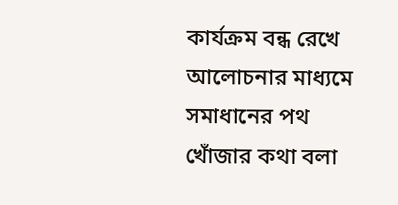কার্যক্রম বন্ধ রেখে আলোচনার মাধ্যমে সমাধানের পথ খোঁজার কথা বলা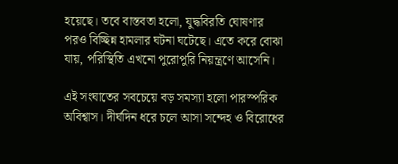হয়েছে। তবে বাস্তবতা হলো, যুদ্ধবিরতি ঘোষণার পরও বিচ্ছিন্ন হামলার ঘটনা ঘটেছে। এতে করে বোঝা যায়, পরিস্থিতি এখনো পুরোপুরি নিয়ন্ত্রণে আসেনি।

এই সংঘাতের সবচেয়ে বড় সমস্যা হলো পারস্পরিক অবিশ্বাস। দীর্ঘদিন ধরে চলে আসা সন্দেহ ও বিরোধের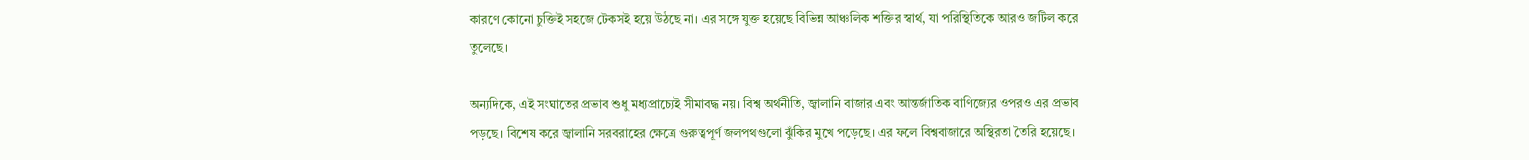কারণে কোনো চুক্তিই সহজে টেকসই হয়ে উঠছে না। এর সঙ্গে যুক্ত হয়েছে বিভিন্ন আঞ্চলিক শক্তির স্বার্থ, যা পরিস্থিতিকে আরও জটিল করে তুলেছে।

অন্যদিকে, এই সংঘাতের প্রভাব শুধু মধ্যপ্রাচ্যেই সীমাবদ্ধ নয়। বিশ্ব অর্থনীতি, জ্বালানি বাজার এবং আন্তর্জাতিক বাণিজ্যের ওপরও এর প্রভাব পড়ছে। বিশেষ করে জ্বালানি সরবরাহের ক্ষেত্রে গুরুত্বপূর্ণ জলপথগুলো ঝুঁকির মুখে পড়েছে। এর ফলে বিশ্ববাজারে অস্থিরতা তৈরি হয়েছে।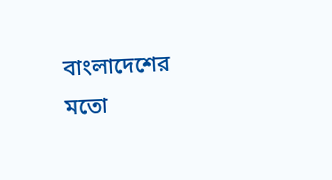বাংলাদেশের মতো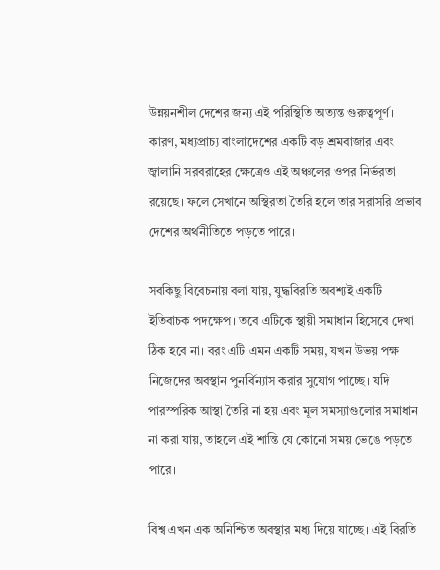উন্নয়নশীল দেশের জন্য এই পরিস্থিতি অত্যন্ত গুরুত্বপূর্ণ। কারণ, মধ্যপ্রাচ্য বাংলাদেশের একটি বড় শ্রমবাজার এবং জ্বালানি সরবরাহের ক্ষেত্রেও এই অঞ্চলের ওপর নির্ভরতা রয়েছে। ফলে সেখানে অস্থিরতা তৈরি হলে তার সরাসরি প্রভাব দেশের অর্থনীতিতে পড়তে পারে।

সবকিছু বিবেচনায় বলা যায়, যুদ্ধবিরতি অবশ্যই একটি ইতিবাচক পদক্ষেপ। তবে এটিকে স্থায়ী সমাধান হিসেবে দেখা ঠিক হবে না। বরং এটি এমন একটি সময়, যখন উভয় পক্ষ নিজেদের অবস্থান পুনর্বিন্যাস করার সুযোগ পাচ্ছে। যদি পারস্পরিক আস্থা তৈরি না হয় এবং মূল সমস্যাগুলোর সমাধান না করা যায়, তাহলে এই শান্তি যে কোনো সময় ভেঙে পড়তে পারে।

বিশ্ব এখন এক অনিশ্চিত অবস্থার মধ্য দিয়ে যাচ্ছে। এই বিরতি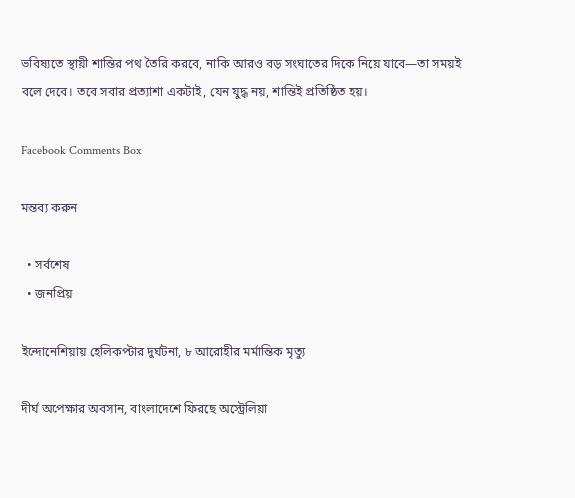ভবিষ্যতে স্থায়ী শান্তির পথ তৈরি করবে, নাকি আরও বড় সংঘাতের দিকে নিয়ে যাবে—তা সময়ই বলে দেবে। তবে সবার প্রত্যাশা একটাই, যেন যুদ্ধ নয়, শান্তিই প্রতিষ্ঠিত হয়।

Facebook Comments Box

মন্তব্য করুন

  • সর্বশেষ
  • জনপ্রিয়

ইন্দোনেশিয়ায় হেলিকপ্টার দুর্ঘটনা, ৮ আরোহীর মর্মান্তিক মৃত্যু

দীর্ঘ অপেক্ষার অবসান, বাংলাদেশে ফিরছে অস্ট্রেলিয়া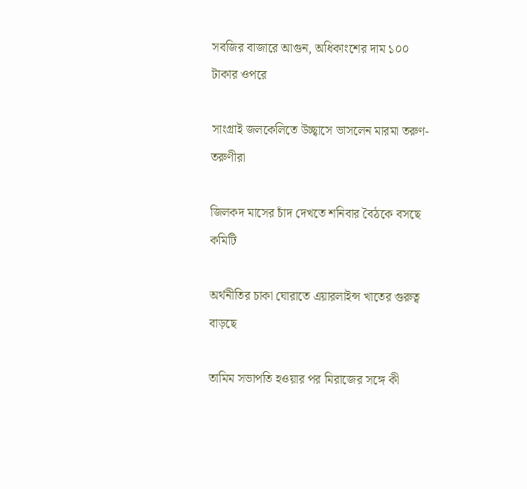সবজির বাজারে আগুন, অধিকাংশের দাম ১০০ টাকার ওপরে

সাংগ্রাই জলকেলিতে উচ্ছ্বাসে ভাসলেন মারমা তরুণ-তরুণীরা

জিলকদ মাসের চাঁদ দেখতে শনিবার বৈঠকে বসছে কমিটি

অর্থনীতির চাকা ঘোরাতে এয়ারলাইন্স খাতের গুরুত্ব বাড়ছে

তামিম সভাপতি হওয়ার পর মিরাজের সঙ্গে কী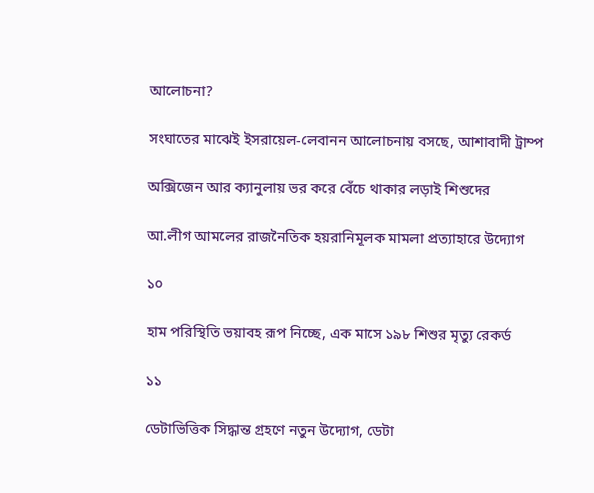আলোচনা?

সংঘাতের মাঝেই ইসরায়েল-লেবানন আলোচনায় বসছে, আশাবাদী ট্রাম্প

অক্সিজেন আর ক্যানুলায় ভর করে বেঁচে থাকার লড়াই শিশুদের

আ.লীগ আমলের রাজনৈতিক হয়রানিমূলক মামলা প্রত্যাহারে উদ্যোগ

১০

হাম পরিস্থিতি ভয়াবহ রূপ নিচ্ছে, এক মাসে ১৯৮ শিশুর মৃত্যু রেকর্ড

১১

ডেটাভিত্তিক সিদ্ধান্ত গ্রহণে নতুন উদ্যোগ, ডেটা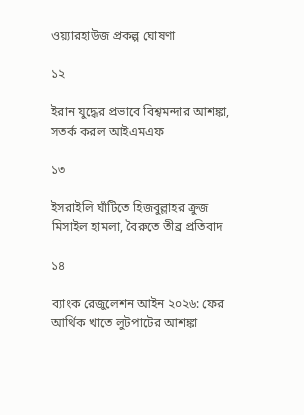ওয়্যারহাউজ প্রকল্প ঘোষণা

১২

ইরান যুদ্ধের প্রভাবে বিশ্বমন্দার আশঙ্কা, সতর্ক করল আইএমএফ

১৩

ইসরাইলি ঘাঁটিতে হিজবুল্লাহর ক্রুজ মিসাইল হামলা, বৈরুতে তীব্র প্রতিবাদ

১৪

ব্যাংক রেজুলেশন আইন ২০২৬: ফের আর্থিক খাতে লুটপাটের আশঙ্কা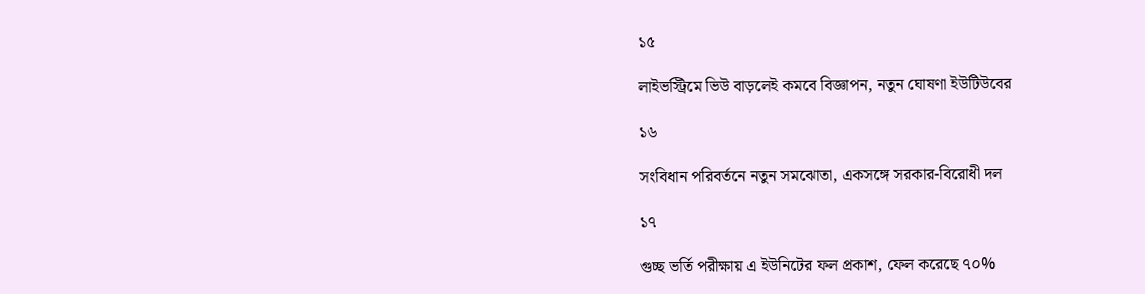১৫

লাইভস্ট্রিমে ভিউ বাড়লেই কমবে বিজ্ঞাপন, নতুন ঘোষণা ইউটিউবের

১৬

সংবিধান পরিবর্তনে নতুন সমঝোতা, একসঙ্গে সরকার-বিরোধী দল

১৭

গুচ্ছ ভর্তি পরীক্ষায় এ ইউনিটের ফল প্রকাশ, ফেল করেছে ৭০%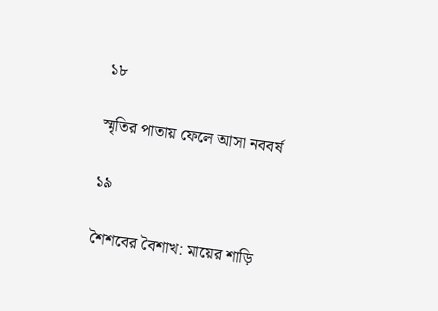১৮

স্মৃতির পাতায় ফেলে আসা নববর্ষ

১৯

শৈশবের বৈশাখ: মায়ের শাড়ি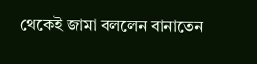থেকেই জামা বললেন বানাতেন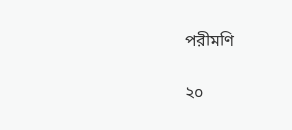পরীমণি

২০